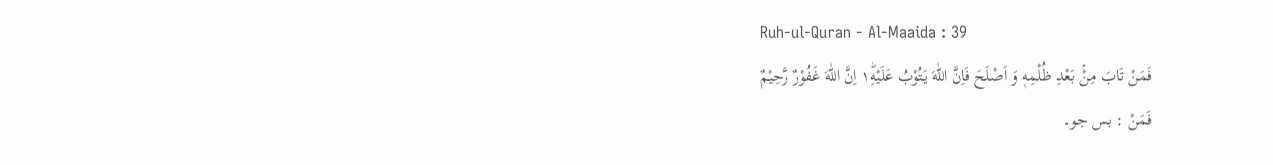Ruh-ul-Quran - Al-Maaida : 39
فَمَنْ تَابَ مِنْۢ بَعْدِ ظُلْمِهٖ وَ اَصْلَحَ فَاِنَّ اللّٰهَ یَتُوْبُ عَلَیْهِ١ؕ اِنَّ اللّٰهَ غَفُوْرٌ رَّحِیْمٌ
فَمَنْ : بس جو۔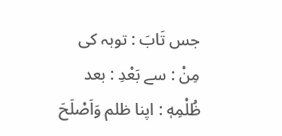جس تَابَ : توبہ کی مِنْ : سے بَعْدِ : بعد ظُلْمِهٖ : اپنا ظلم وَاَصْلَحَ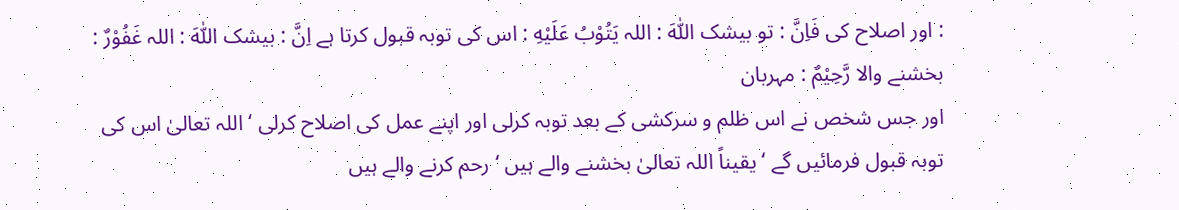: اور اصلاح کی فَاِنَّ : تو بیشک اللّٰهَ : اللہ يَتُوْبُ عَلَيْهِ : اس کی توبہ قبول کرتا ہے اِنَّ : بیشک اللّٰهَ : اللہ غَفُوْرٌ : بخشنے والا رَّحِيْمٌ : مہربان
اور جس شخص نے اس ظلم و سرکشی کے بعد توبہ کرلی اور اپنے عمل کی اصلاح کرلی ‘ اللہ تعالیٰ اس کی توبہ قبول فرمائیں گے ‘ یقیناً اللہ تعالیٰ بخشنے والے ہیں ‘ رحم کرنے والے ہیں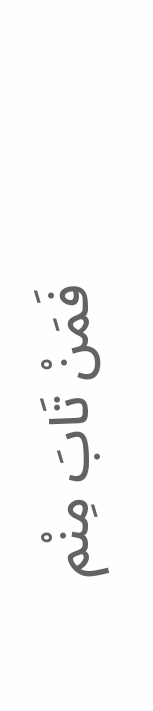فَمَنْ تَابَ مِنْم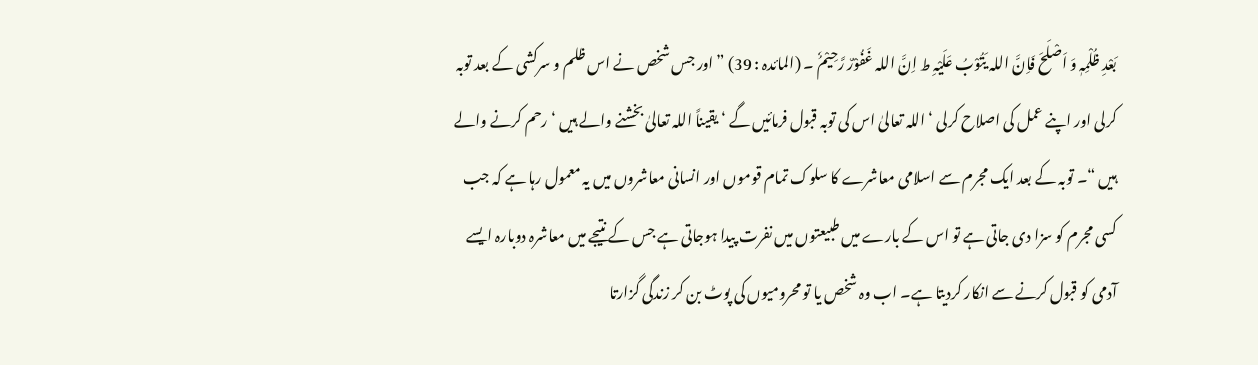بَعْدِ ظُلْمِہٖ وَ اَصْلَحَ فَاِنَّ اللہ یَتُوْبُ عَلَیْہِ ط اِنَّ اللہ غَفُوْرٌ رَّحِیْمُٗ ۔ (المائدہ : 39) ” اور جس شخص نے اس ظلم و سرکشی کے بعد توبہ کرلی اور اپنے عمل کی اصلاح کرلی ‘ اللہ تعالیٰ اس کی توبہ قبول فرمائیں گے ‘ یقیناً اللہ تعالیٰ بخشنے والے ہیں ‘ رحم کرنے والے ہیں “۔ توبہ کے بعد ایک مجرم سے اسلامی معاشرے کا سلوک تمام قوموں اور انسانی معاشروں میں یہ معمول رہا ہے کہ جب کسی مجرم کو سزا دی جاتی ہے تو اس کے بارے میں طبیعتوں میں نفرت پیدا ہوجاتی ہے جس کے نتیجے میں معاشرہ دوبارہ ایسے آدمی کو قبول کرنے سے انکار کردیتا ہے۔ اب وہ شخص یا تو محرومیوں کی پوٹ بن کر زندگی گزارتا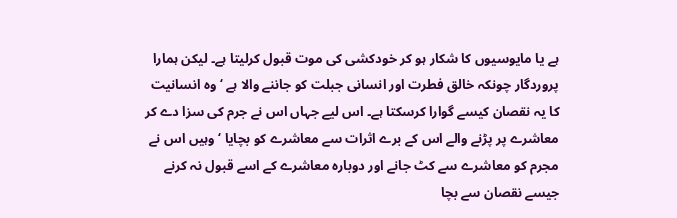ہے یا مایوسیوں کا شکار ہو کر خودکشی کی موت قبول کرلیتا ہے۔ لیکن ہمارا پروردگار چونکہ خالق فطرت اور انسانی جبلت کو جاننے والا ہے ‘ وہ انسانیت کا یہ نقصان کیسے گوارا کرسکتا ہے۔ اس لیے جہاں اس نے جرم کی سزا دے کر معاشرے پر پڑنے والے اس کے برے اثرات سے معاشرے کو بچایا ‘ وہیں اس نے مجرم کو معاشرے سے کٹ جانے اور دوبارہ معاشرے کے اسے قبول نہ کرنے جیسے نقصان سے بچا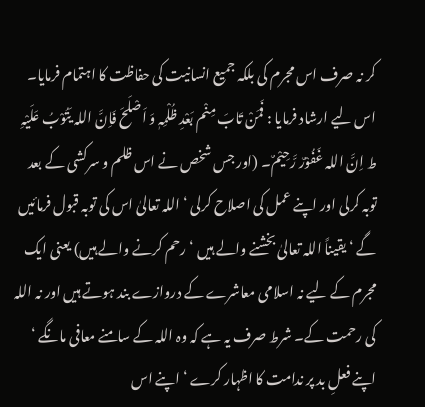کر نہ صرف اس مجرم کی بلکہ جمیع انسانیت کی حفاظت کا اہتمام فرمایا۔ اس لیے ارشاد فرمایا : فَمَنْ تَابَ مِنْم بَعْدِ ظُلْمِہٖ وَ اَصْلَحَ فَاِنَّ اللہ یَتُوْبُ عَلَیْہِ ط اِنَّ اللہ غَفُوْرٌ رَّحِیْمٌ۔ (اور جس شخص نے اس ظلم و سرکشی کے بعد توبہ کرلی اور اپنے عمل کی اصلاح کرلی ‘ اللہ تعالیٰ اس کی توبہ قبول فرمائیں گے ‘ یقیناً اللہ تعالیٰ بخشنے والے ہیں ‘ رحم کرنے والے ہیں) یعنی ایک مجرم کے لیے نہ اسلامی معاشرے کے دروازے بند ہوتے ہیں اور نہ اللہ کی رحمت کے۔ شرط صرف یہ ہے کہ وہ اللہ کے سامنے معافی مانگے ‘ اپنے فعلِ بد پر ندامت کا اظہار کرے ‘ اپنے اس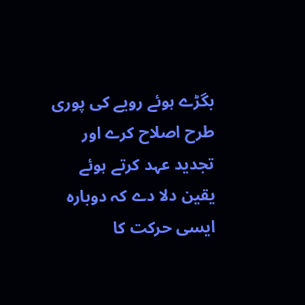بگڑے ہوئے رویے کی پوری طرح اصلاح کرے اور تجدید عہد کرتے ہوئے یقین دلا دے کہ دوبارہ ایسی حرکت کا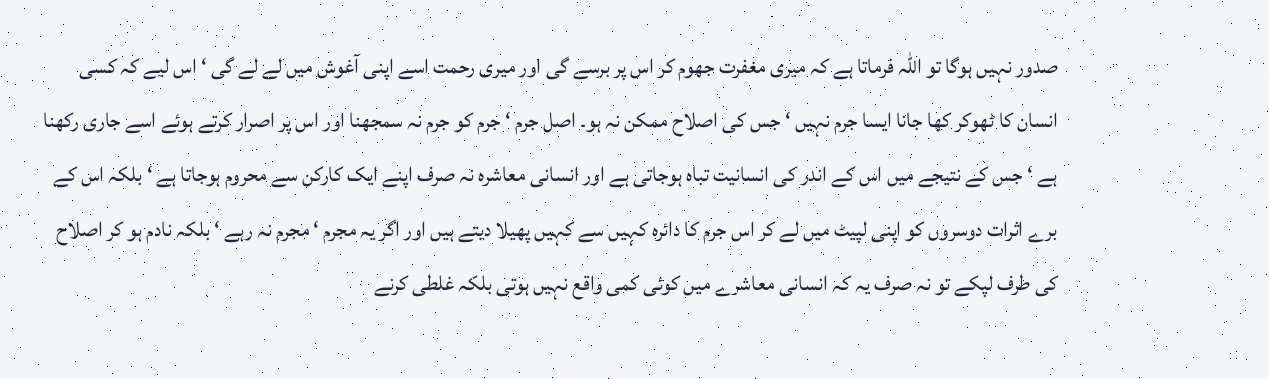صدور نہیں ہوگا تو اللہ فرماتا ہے کہ میری مغفرت جھوم کر اس پر برسے گی اور میری رحمت اسے اپنی آغوش میں لے لے گی ‘ اس لیے کہ کسی انسان کا ٹھوکر کھا جانا ایسا جرم نہیں ‘ جس کی اصلاح ممکن نہ ہو۔ اصل جرم ‘ جرم کو جرم نہ سمجھنا اور اس پر اصرار کرتے ہوئے اسے جاری رکھنا ہے ‘ جس کے نتیجے میں اس کے اندر کی انسانیت تباہ ہوجاتی ہے اور انسانی معاشرہ نہ صرف اپنے ایک کارکن سے محروم ہوجاتا ہے ‘ بلکہ اس کے برے اثرات دوسروں کو اپنی لپیٹ میں لے کر اس جرم کا دائرہ کہیں سے کہیں پھیلا دیتے ہیں اور اگر یہ مجرم ‘ مجرم نہ رہے ‘ بلکہ نادم ہو کر اصلاح کی طرف لپکے تو نہ صرف یہ کہ انسانی معاشرے میں کوئی کمی واقع نہیں ہوتی بلکہ غلطی کرنے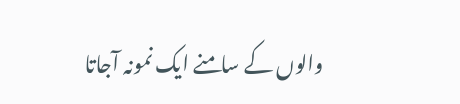والوں کے سامنے ایک نمونہ آجاتا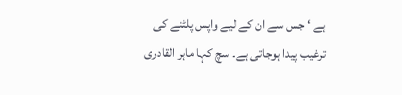ہے ‘ جس سے ان کے لیے واپس پلٹنے کی ترغیب پیدا ہوجاتی ہے۔ سچ کہا ماہر القادری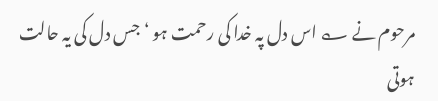مرحوم نے ؎ اس دل پہ خدا کی رحمت ہو ‘ جس دل کی یہ حالت ہوتی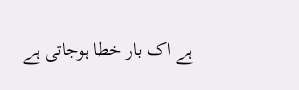ہے اک بار خطا ہوجاتی ہے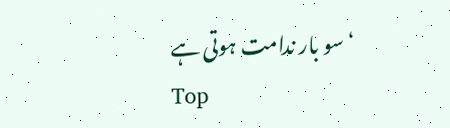‘ سو بار ندامت ہوتی ہے
Top